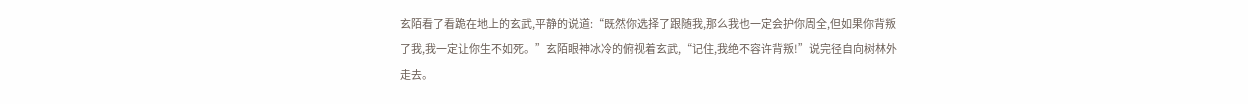玄陌看了看跪在地上的玄武,平静的说道:“既然你选择了跟随我,那么我也一定会护你周全,但如果你背叛了我,我一定让你生不如死。”玄陌眼神冰冷的俯视着玄武,“记住,我绝不容许背叛!”说完径自向树林外走去。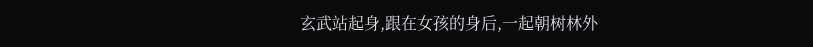玄武站起身,跟在女孩的身后,一起朝树林外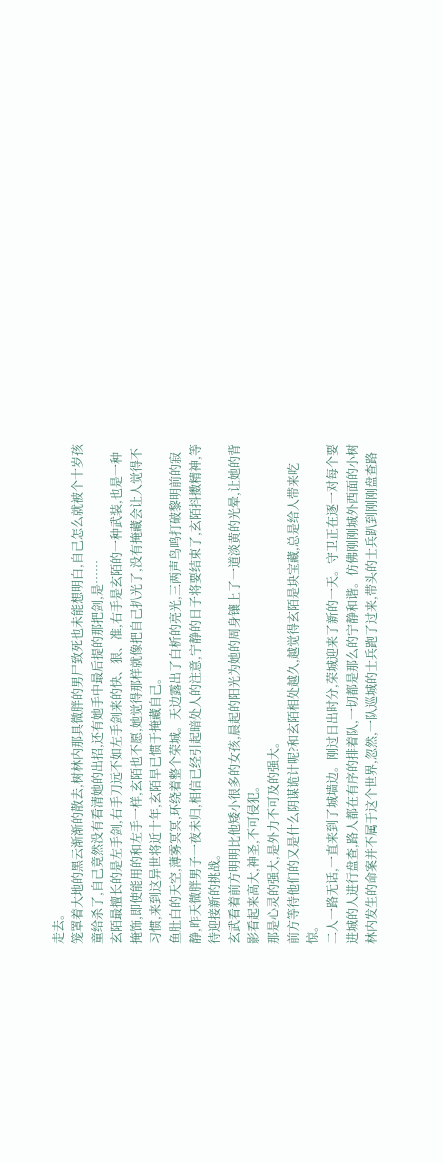走去。
笼罩着大地的黑云渐渐的散去,树林内那具微胖的男尸致死也未能想明白,自己怎么就被个十岁孩童给杀了,自己竟然没有看清她的出招,还有她手中最后提的那把剑,是……
玄陌最擅长的是左手剑,右手刀远不如左手剑来的快、狠、准,右手是玄陌的一种武装,也是一种掩饰,即使能用的和左手一样,玄陌也不愿,她觉得那样就像把自己扒光了,没有掩藏会让人觉得不习惯,来到这异世将近十年,玄陌早已惯于掩藏自己。
鱼肚白的天空,薄雾冥冥,环绕着整个荣城。天边露出了白析的亮光,三两声鸟鸣打破黎明前的寂静,昨天微胖男子一夜未归,相信已经引起暗处人的注意,宁静的日子将要结束了,玄陌抖擞精神,等待迎接新的挑战。
玄武看着前方明明比他矮小很多的女孩,晨起的阳光为她的周身镶上了一道淡黄的光晕,让她的背影看起来高大,神圣,不可侵犯。
那是心灵的强大,是外力不可及的强大。
前方等待他们的又是什么阴谋诡计呢?和玄陌相处越久,越觉得玄陌是块宝藏,总是给人带来吃惊。
二人一路无话,一直来到了城墙边。刚过日出时分,荣城迎来了新的一天。守卫正在逐一对每个要进城的人进行盘查,路人都在有序的排着队,一切都是那么的宁静和谐。仿佛刚刚城外西面的小树林内发生的命案并不属于这个世界,忽然,一队巡城的士兵跑了过来,带头的士兵趴到刚刚盘查路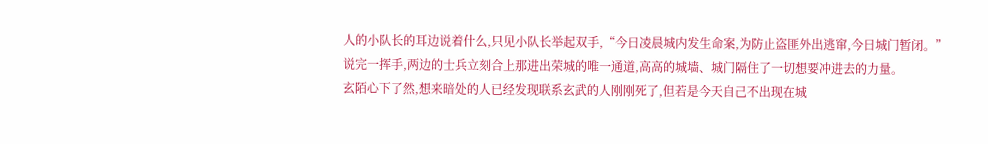人的小队长的耳边说着什么,只见小队长举起双手,“今日凌晨城内发生命案,为防止盗匪外出逃窜,今日城门暂闭。”
说完一挥手,两边的士兵立刻合上那进出荣城的唯一通道,高高的城墙、城门隔住了一切想要冲进去的力量。
玄陌心下了然,想来暗处的人已经发现联系玄武的人刚刚死了,但若是今天自己不出现在城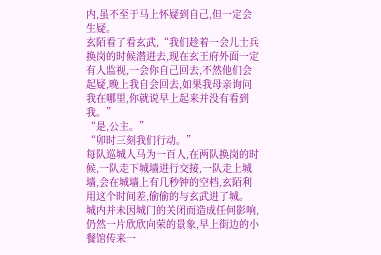内,虽不至于马上怀疑到自己,但一定会生疑。
玄陌看了看玄武,“我们趁着一会儿士兵换岗的时候潜进去,现在玄王府外面一定有人监视,一会你自己回去,不然他们会起疑,晚上我自会回去,如果我母亲询问我在哪里,你就说早上起来并没有看到我。”
“是,公主。”
“卯时三刻我们行动。”
每队巡城人马为一百人,在两队换岗的时候,一队走下城墙进行交接,一队走上城墙,会在城墙上有几秒钟的空档,玄陌利用这个时间差,偷偷的与玄武进了城。
城内并未因城门的关闭而造成任何影响,仍然一片欣欣向荣的景象,早上街边的小餐馆传来一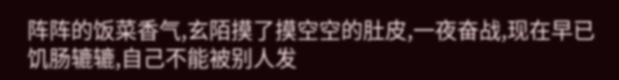阵阵的饭菜香气,玄陌摸了摸空空的肚皮,一夜奋战,现在早已饥肠辘辘,自己不能被别人发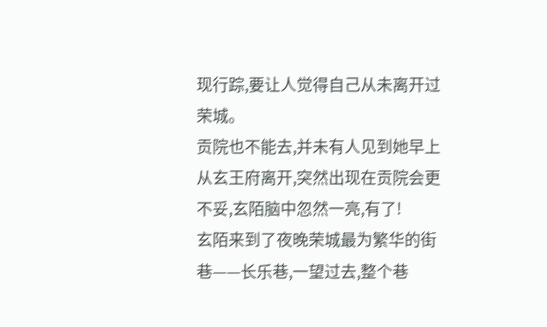现行踪,要让人觉得自己从未离开过荣城。
贡院也不能去,并未有人见到她早上从玄王府离开,突然出现在贡院会更不妥,玄陌脑中忽然一亮,有了!
玄陌来到了夜晚荣城最为繁华的街巷——长乐巷,一望过去,整个巷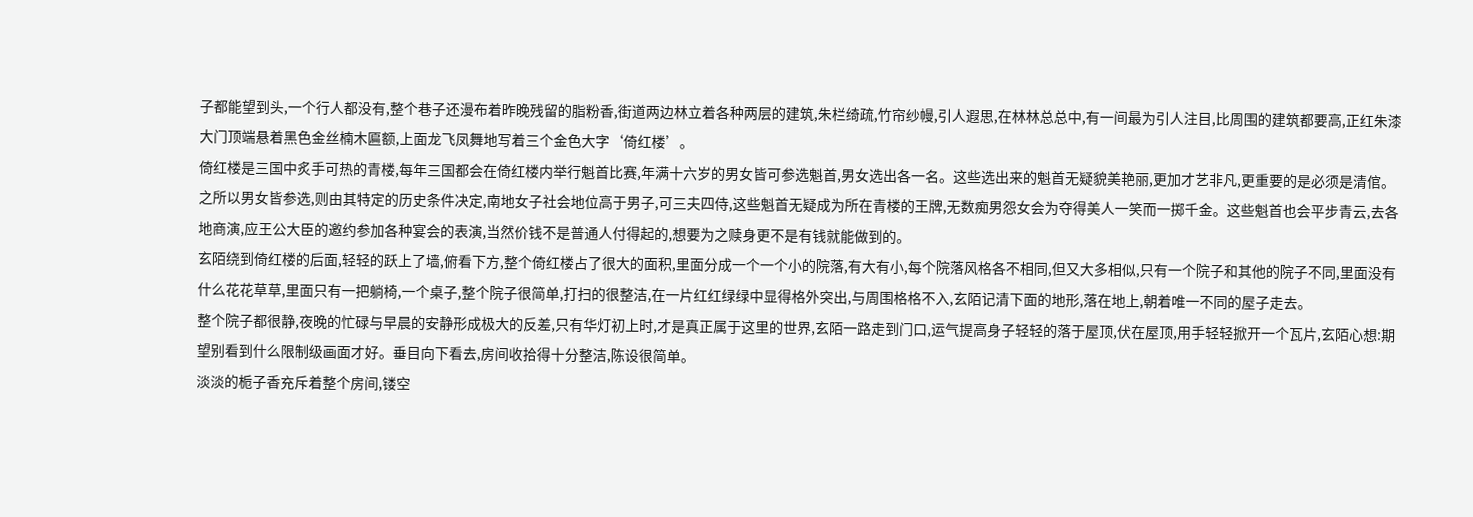子都能望到头,一个行人都没有,整个巷子还漫布着昨晚残留的脂粉香,街道两边林立着各种两层的建筑,朱栏绮疏,竹帘纱幔,引人遐思,在林林总总中,有一间最为引人注目,比周围的建筑都要高,正红朱漆大门顶端悬着黑色金丝楠木匾额,上面龙飞凤舞地写着三个金色大字‘倚红楼’。
倚红楼是三国中炙手可热的青楼,每年三国都会在倚红楼内举行魁首比赛,年满十六岁的男女皆可参选魁首,男女选出各一名。这些选出来的魁首无疑貌美艳丽,更加才艺非凡,更重要的是必须是清倌。
之所以男女皆参选,则由其特定的历史条件决定,南地女子社会地位高于男子,可三夫四侍,这些魁首无疑成为所在青楼的王牌,无数痴男怨女会为夺得美人一笑而一掷千金。这些魁首也会平步青云,去各地商演,应王公大臣的邀约参加各种宴会的表演,当然价钱不是普通人付得起的,想要为之赎身更不是有钱就能做到的。
玄陌绕到倚红楼的后面,轻轻的跃上了墙,俯看下方,整个倚红楼占了很大的面积,里面分成一个一个小的院落,有大有小,每个院落风格各不相同,但又大多相似,只有一个院子和其他的院子不同,里面没有什么花花草草,里面只有一把躺椅,一个桌子,整个院子很简单,打扫的很整洁,在一片红红绿绿中显得格外突出,与周围格格不入,玄陌记清下面的地形,落在地上,朝着唯一不同的屋子走去。
整个院子都很静,夜晚的忙碌与早晨的安静形成极大的反差,只有华灯初上时,才是真正属于这里的世界,玄陌一路走到门口,运气提高身子轻轻的落于屋顶,伏在屋顶,用手轻轻掀开一个瓦片,玄陌心想:期望别看到什么限制级画面才好。垂目向下看去,房间收拾得十分整洁,陈设很简单。
淡淡的栀子香充斥着整个房间,镂空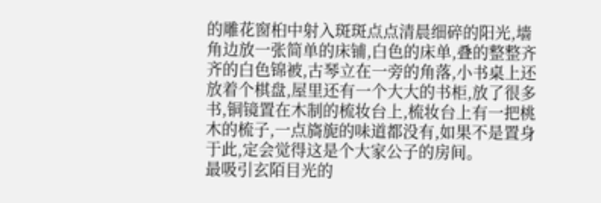的雕花窗桕中射入斑斑点点清晨细碎的阳光,墙角边放一张简单的床铺,白色的床单,叠的整整齐齐的白色锦被,古琴立在一旁的角落,小书桌上还放着个棋盘,屋里还有一个大大的书柜,放了很多书,铜镜置在木制的梳妆台上,梳妆台上有一把桃木的梳子,一点旖旎的味道都没有,如果不是置身于此,定会觉得这是个大家公子的房间。
最吸引玄陌目光的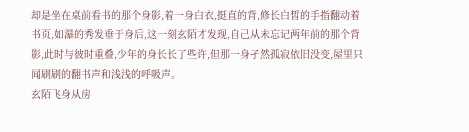却是坐在桌前看书的那个身影,着一身白衣,挺直的背,修长白皙的手指翻动着书页,如瀑的秀发垂于身后,这一刻玄陌才发现,自己从未忘记两年前的那个背影,此时与彼时重叠,少年的身长长了些许,但那一身孑然孤寂依旧没变,屋里只闻刷刷的翻书声和浅浅的呼吸声。
玄陌飞身从房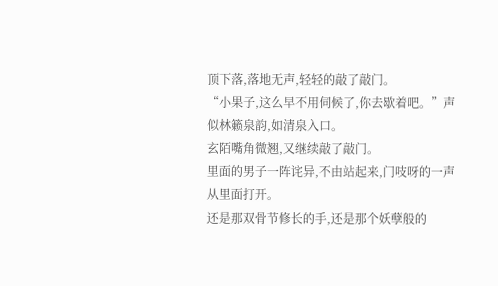顶下落,落地无声,轻轻的敲了敲门。
“小果子,这么早不用伺候了,你去歇着吧。”声似林籁泉韵,如清泉入口。
玄陌嘴角微翘,又继续敲了敲门。
里面的男子一阵诧异,不由站起来,门吱呀的一声从里面打开。
还是那双骨节修长的手,还是那个妖孽般的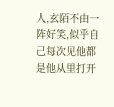人,玄陌不由一阵好笑,似乎自己每次见他都是他从里打开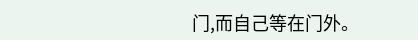门,而自己等在门外。